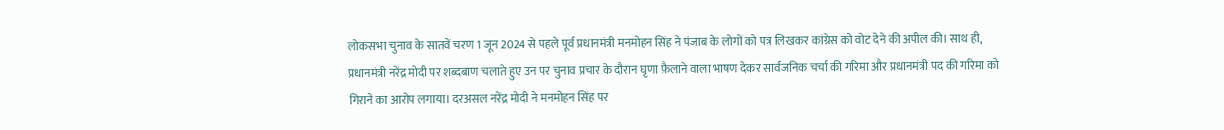लोकसभा चुनाव के सातवें चरण 1 जून 2024 से पहले पूर्व प्रधानमंत्री मनमोहन सिंह ने पंजाब के लोगों को पत्र लिखकर कांग्रेस को वोट देने की अपील की। साथ ही, प्रधानमंत्री नरेंद्र मोदी पर शब्दबाण चलाते हुए उन पर चुनाव प्रचार के दौरान घृणा फ़ैलाने वाला भाषण देकर सार्वजनिक चर्चा की गरिमा और प्रधानमंत्री पद की गरिमा को गिराने का आरोप लगाया। दरअसल नरेंद्र मोदी ने मनमोहन सिंह पर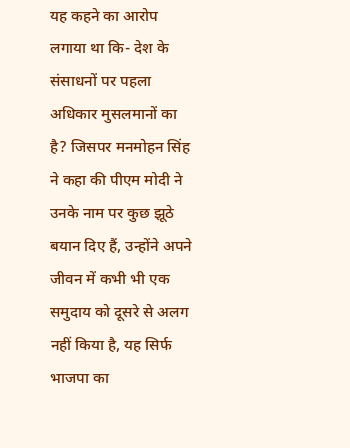यह कहने का आरोप लगाया था कि- देश के संसाधनों पर पहला अधिकार मुसलमानों का है? जिसपर मनमोहन सिंह ने कहा की पीएम मोदी ने उनके नाम पर कुछ झूठे बयान दिए हैं, उन्होंने अपने जीवन में कभी भी एक समुदाय को दूसरे से अलग नहीं किया है, यह सिर्फ भाजपा का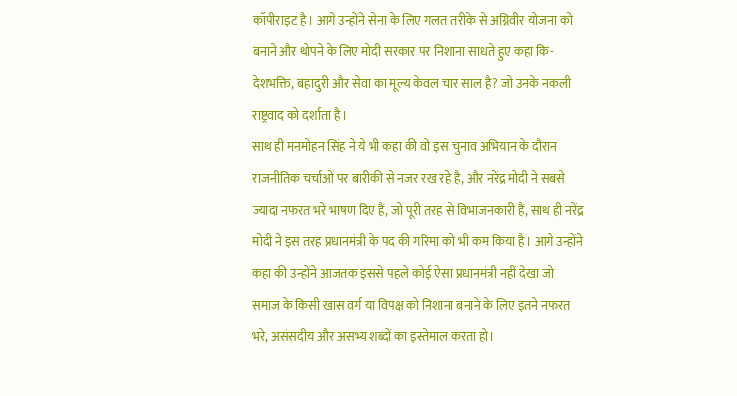कॉपीराइट है। आगे उन्होंने सेना के लिए गलत तरीके से अग्निवीर योजना को बनाने और थोपने के लिए मोदी सरकार पर निशाना साधते हुए कहा कि- देशभक्ति, बहादुरी और सेवा का मूल्य केवल चार साल है? जो उनके नकली राष्ट्रवाद को दर्शाता है।
साथ ही मनमोहन सिंह ने ये भी कहा की वो इस चुनाव अभियान के दौरान राजनीतिक चर्चाओं पर बारीकी से नजर रख रहे है, और नरेंद्र मोदी ने सबसे ज्यादा नफरत भरे भाषण दिए हैं, जो पूरी तरह से विभाजनकारी हैं, साथ ही नरेंद्र मोदी ने इस तरह प्रधानमंत्री के पद की गरिमा को भी कम किया है। आगे उन्होंने कहा की उन्होंने आजतक इससे पहले कोई ऐसा प्रधानमंत्री नहीं देखा जो समाज के किसी खास वर्ग या विपक्ष को निशाना बनाने के लिए इतने नफरत भरे, असंसदीय और असभ्य शब्दों का इस्तेमाल करता हो।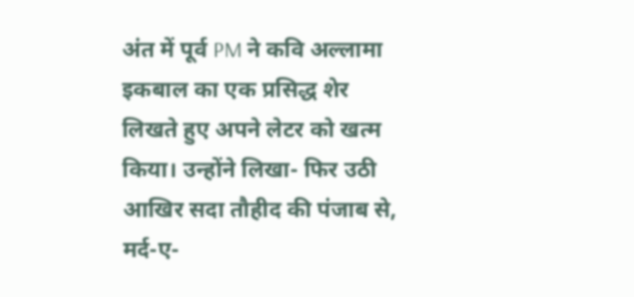अंत में पूर्व PM ने कवि अल्लामा इकबाल का एक प्रसिद्ध शेर लिखते हुए अपने लेटर को खत्म किया। उन्होंने लिखा- फिर उठी आखिर सदा तौहीद की पंजाब से, मर्द-ए-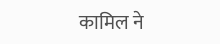कामिल ने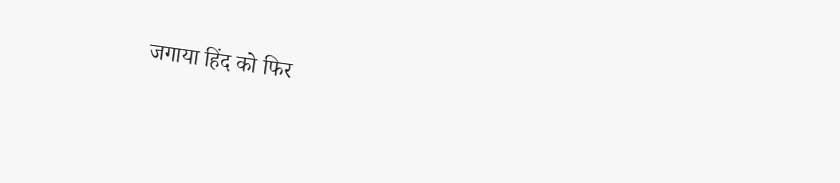जगाया हिंद को फिर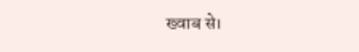ख्वाब से।